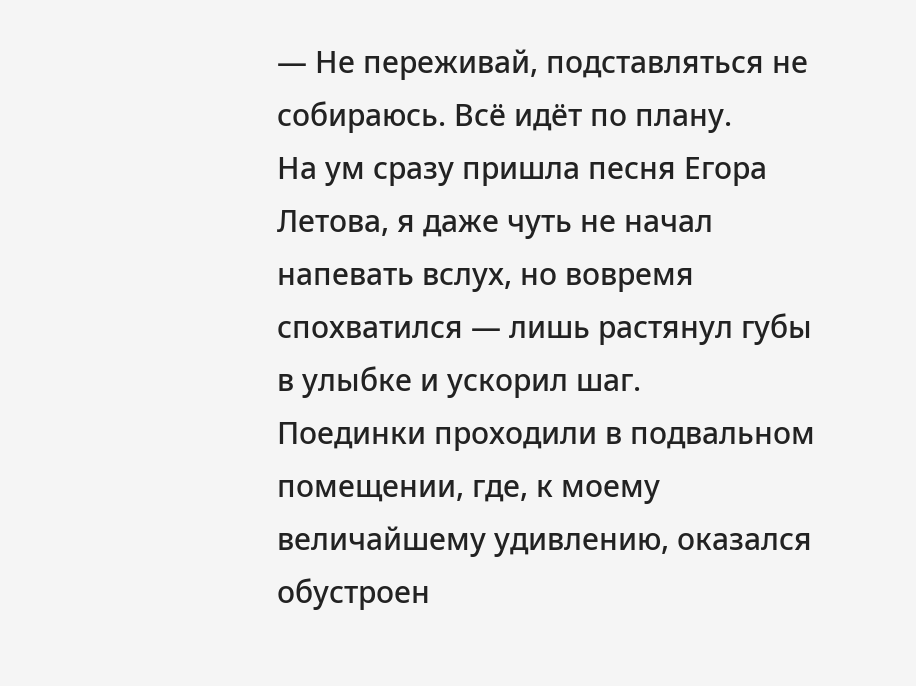— Не переживай, подставляться не собираюсь. Всё идёт по плану.
На ум сразу пришла песня Егора Летова, я даже чуть не начал напевать вслух, но вовремя спохватился — лишь растянул губы в улыбке и ускорил шаг.
Поединки проходили в подвальном помещении, где, к моему величайшему удивлению, оказался обустроен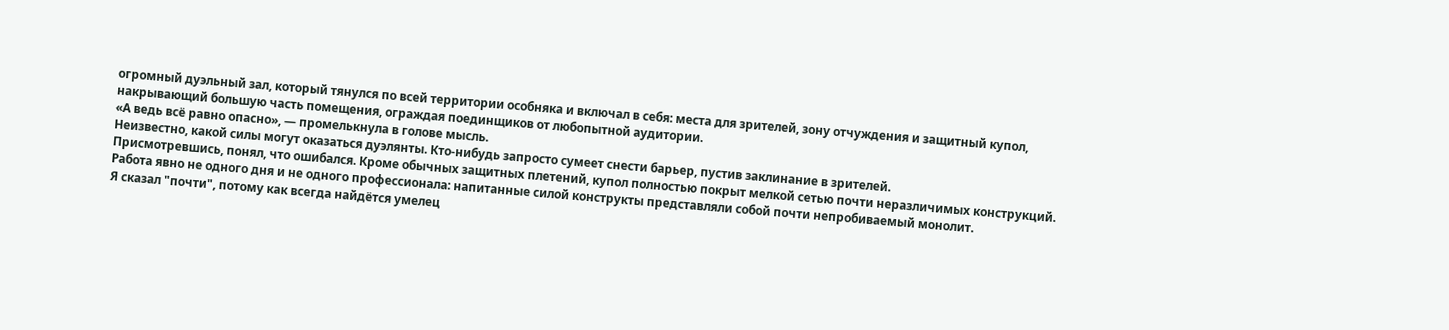огромный дуэльный зал, который тянулся по всей территории особняка и включал в себя: места для зрителей, зону отчуждения и защитный купол, накрывающий большую часть помещения, ограждая поединщиков от любопытной аудитории.
«А ведь всё равно опасно», — промелькнула в голове мысль.
Неизвестно, какой силы могут оказаться дуэлянты. Кто-нибудь запросто сумеет снести барьер, пустив заклинание в зрителей.
Присмотревшись, понял, что ошибался. Кроме обычных защитных плетений, купол полностью покрыт мелкой сетью почти неразличимых конструкций. Работа явно не одного дня и не одного профессионала: напитанные силой конструкты представляли собой почти непробиваемый монолит.
Я сказал "почти", потому как всегда найдётся умелец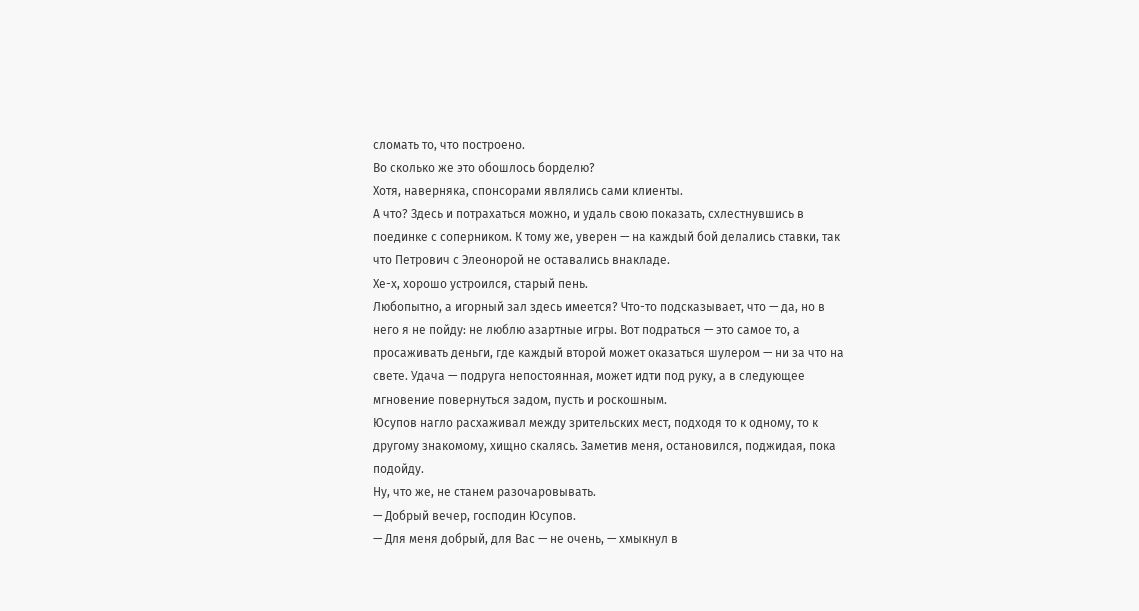сломать то, что построено.
Во сколько же это обошлось борделю?
Хотя, наверняка, спонсорами являлись сами клиенты.
А что? Здесь и потрахаться можно, и удаль свою показать, схлестнувшись в поединке с соперником. К тому же, уверен — на каждый бой делались ставки, так что Петрович с Элеонорой не оставались внакладе.
Хе-х, хорошо устроился, старый пень.
Любопытно, а игорный зал здесь имеется? Что-то подсказывает, что — да, но в него я не пойду: не люблю азартные игры. Вот подраться — это самое то, а просаживать деньги, где каждый второй может оказаться шулером — ни за что на свете. Удача — подруга непостоянная, может идти под руку, а в следующее мгновение повернуться задом, пусть и роскошным.
Юсупов нагло расхаживал между зрительских мест, подходя то к одному, то к другому знакомому, хищно скалясь. Заметив меня, остановился, поджидая, пока подойду.
Ну, что же, не станем разочаровывать.
— Добрый вечер, господин Юсупов.
— Для меня добрый, для Вас — не очень, — хмыкнул в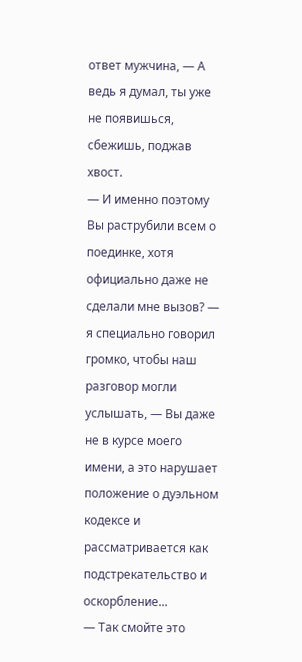ответ мужчина, — А ведь я думал, ты уже не появишься, сбежишь, поджав хвост.
— И именно поэтому Вы раструбили всем о поединке, хотя официально даже не сделали мне вызов? — я специально говорил громко, чтобы наш разговор могли услышать, — Вы даже не в курсе моего имени, а это нарушает положение о дуэльном кодексе и рассматривается как подстрекательство и оскорбление...
— Так смойте это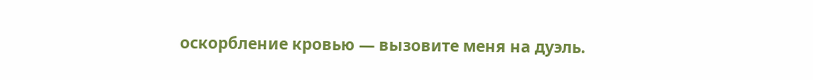оскорбление кровью — вызовите меня на дуэль.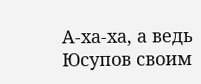А-ха-ха, а ведь Юсупов своим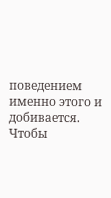поведением именно этого и добивается. Чтобы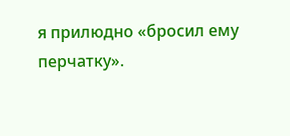я прилюдно «бросил ему перчатку».